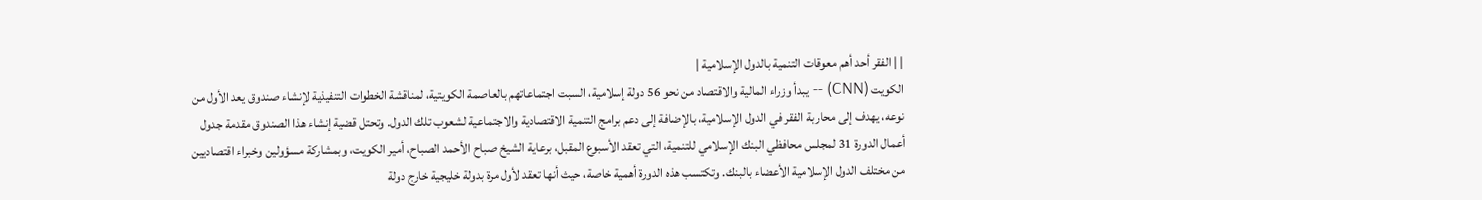| | الفقر أحد أهم معوقات التنمية بالدول الإسلامية |
الكويت (CNN) -- يبدأ وزراء المالية والاقتصاد من نحو 56 دولة إسلامية، السبت اجتماعاتهم بالعاصمة الكويتية، لمناقشة الخطوات التنفيذية لإنشاء صندوق يعد الأول من نوعه، يهدف إلى محاربة الفقر في الدول الإسلامية، بالإضافة إلى دعم برامج التنمية الاقتصادية والاجتماعية لشعوب تلك الدول. وتحتل قضية إنشاء هذا الصندوق مقدمة جدول أعمال الدورة 31 لمجلس محافظي البنك الإسلامي للتنمية، التي تعقد الأسبوع المقبل، برعاية الشيخ صباح الأحمد الصباح، أمير الكويت، وبمشاركة مسؤولين وخبراء اقتصاديين من مختلف الدول الإسلامية الأعضاء بالبنك. وتكتسب هذه الدورة أهمية خاصة، حيث أنها تعقد لأول مرة بدولة خليجية خارج دولة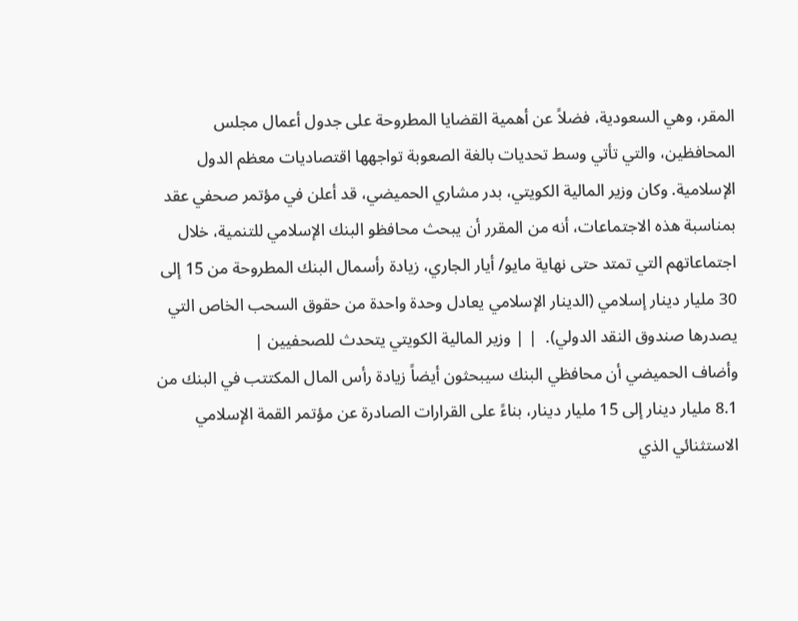المقر، وهي السعودية، فضلاً عن أهمية القضايا المطروحة على جدول أعمال مجلس المحافظين، والتي تأتي وسط تحديات بالغة الصعوبة تواجهها اقتصاديات معظم الدول الإسلامية. وكان وزير المالية الكويتي، بدر مشاري الحميضي، قد أعلن في مؤتمر صحفي عقد بمناسبة هذه الاجتماعات، أنه من المقرر أن يبحث محافظو البنك الإسلامي للتنمية، خلال اجتماعاتهم التي تمتد حتى نهاية مايو/ أيار الجاري، زيادة رأسمال البنك المطروحة من 15 إلى 30 مليار دينار إسلامي (الدينار الإسلامي يعادل وحدة واحدة من حقوق السحب الخاص التي يصدرها صندوق النقد الدولي).  | | وزير المالية الكويتي يتحدث للصحفيين |
وأضاف الحميضي أن محافظي البنك سيبحثون أيضاً زيادة رأس المال المكتتب في البنك من 8.1 مليار دينار إلى 15 مليار دينار، بناءً على القرارات الصادرة عن مؤتمر القمة الإسلامي الاستثنائي الذي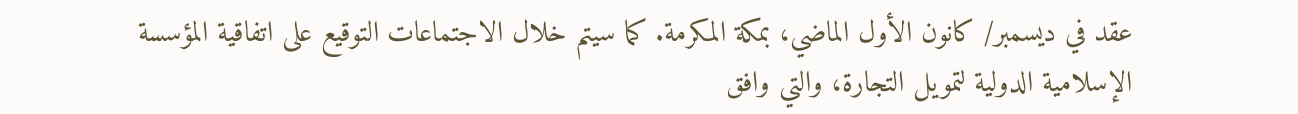عقد في ديسمبر/ كانون الأول الماضي، بمكة المكرمة. كما سيتم خلال الاجتماعات التوقيع على اتفاقية المؤسسة الإسلامية الدولية لتمويل التجارة، والتي وافق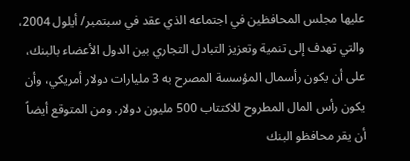عليها مجلس المحافظين في اجتماعه الذي عقد في سبتمبر/ أيلول 2004، والتي تهدف إلى تنمية وتعزيز التبادل التجاري بين الدول الأعضاء بالبنك، على أن يكون رأسمال المؤسسة المصرح به 3 مليارات دولار أمريكي، وأن يكون رأس المال المطروح للاكتتاب 500 مليون دولار. ومن المتوقع أيضاً أن يقر محافظو البنك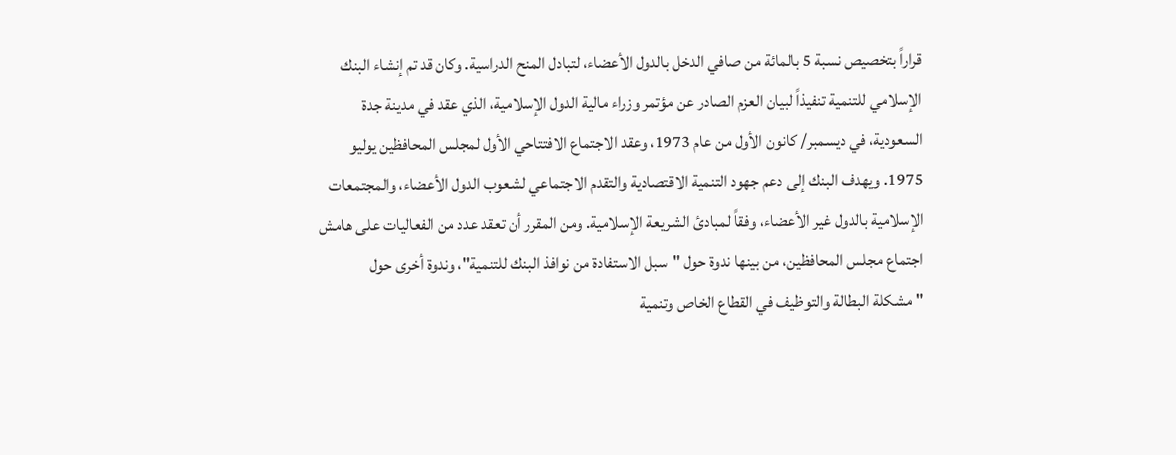قراراً بتخصيص نسبة 5 بالمائة من صافي الدخل بالدول الأعضاء، لتبادل المنح الدراسية. وكان قد تم إنشاء البنك الإسلامي للتنمية تنفيذاً لبيان العزم الصادر عن مؤتمر وزراء مالية الدول الإسلامية، الذي عقد في مدينة جدة السعودية، في ديسمبر/ كانون الأول من عام 1973، وعقد الاجتماع الافتتاحي الأول لمجلس المحافظين يوليو 1975. ويهدف البنك إلى دعم جهود التنمية الاقتصادية والتقدم الاجتماعي لشعوب الدول الأعضاء، والمجتمعات الإسلامية بالدول غير الأعضاء، وفقاً لمبادئ الشريعة الإسلامية. ومن المقرر أن تعقد عدد من الفعاليات على هامش اجتماع مجلس المحافظين، من بينها ندوة حول "سبل الاستفادة من نوافذ البنك للتنمية"، وندوة أخرى حول "مشكلة البطالة والتوظيف في القطاع الخاص وتنمية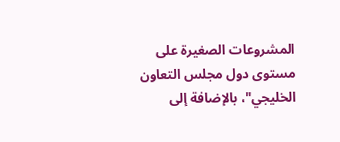المشروعات الصغيرة على مستوى دول مجلس التعاون الخليجي"، بالإضافة إلى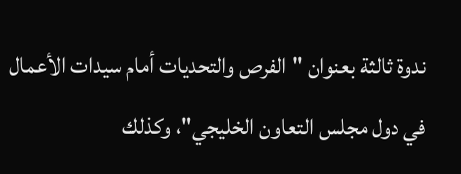ندوة ثالثة بعنوان "الفرص والتحديات أمام سيدات الأعمال في دول مجلس التعاون الخليجي"، وكذلك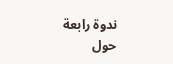ندوة رابعة حول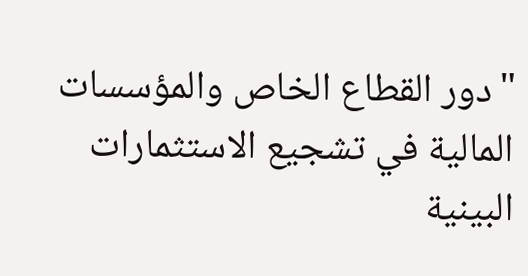"دور القطاع الخاص والمؤسسات المالية في تشجيع الاستثمارات البينية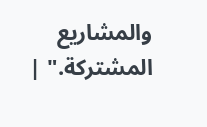والمشاريع المشتركة." |